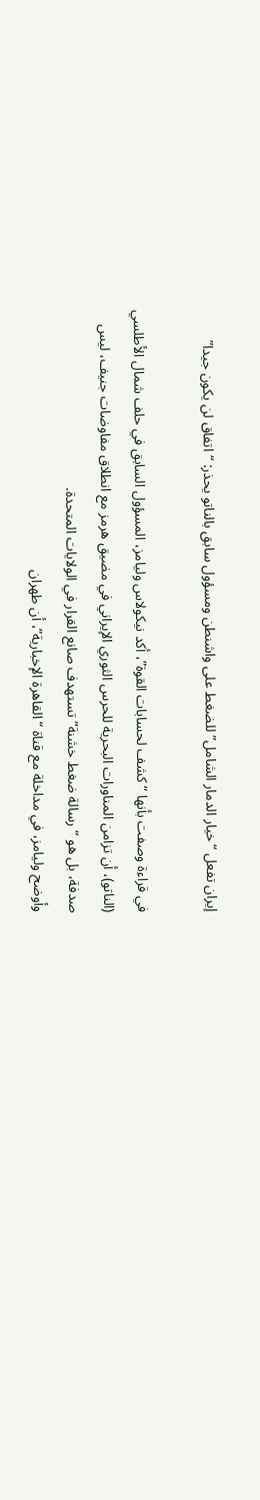إيران تفعل “خيار الدمار الشامل” للضغط على واشنطن ومسؤول سابق بالناتو يحذر: “اتفاق لن يكون جيدا”

في قراءة وصفت بأنها “كشف لحسابات القوة”، أكد نيكولاس وليامز، المسؤول السابق في حلف شمال الأطلسي (الناتو)، أن تزامن المناورات البحرية للحرس الثوري الإيراني في مضيق هرمز مع انطلاق مفاوضات جنيف، ليس صدفة، بل هو “رسالة ضغط خشنة” تستهدف صانع القرار في الولايات المتحدة.
وأوضح وليامز، في مداخلة مع قناة “القاهرة الإخبارية”، أن طهران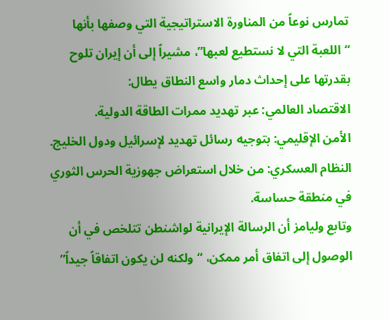تمارس نوعاً من المناورة الاستراتيجية التي وصفها بأنها “اللعبة التي لا نستطيع لعبها”، مشيراً إلى أن إيران تلوح بقدرتها على إحداث دمار واسع النطاق يطال:
الاقتصاد العالمي: عبر تهديد ممرات الطاقة الدولية.
الأمن الإقليمي: بتوجيه رسائل تهديد لإسرائيل ودول الخليج.
النظام العسكري: من خلال استعراض جهوزية الحرس الثوري في منطقة حساسة.
وتابع وليامز أن الرسالة الإيرانية لواشنطن تتلخص في أن الوصول إلى اتفاق أمر ممكن، “ولكنه لن يكون اتفاقاً جيداً”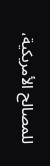للمصالح الأمريكية،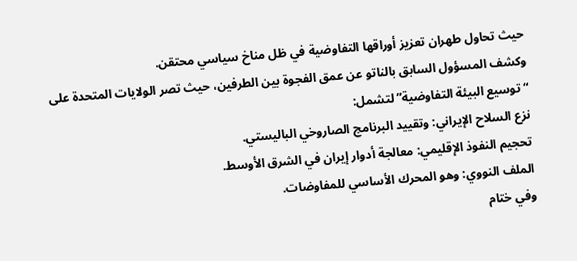حيث تحاول طهران تعزيز أوراقها التفاوضية في ظل مناخ سياسي محتقن.
وكشف المسؤول السابق بالناتو عن عمق الفجوة بين الطرفين، حيث تصر الولايات المتحدة على “توسيع البيئة التفاوضية” لتشمل:
نزع السلاح الإيراني: وتقييد البرنامج الصاروخي الباليستي.
تحجيم النفوذ الإقليمي: معالجة أدوار إيران في الشرق الأوسط.
الملف النووي: وهو المحرك الأساسي للمفاوضات.
وفي ختام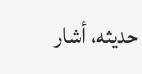حديثه، أشار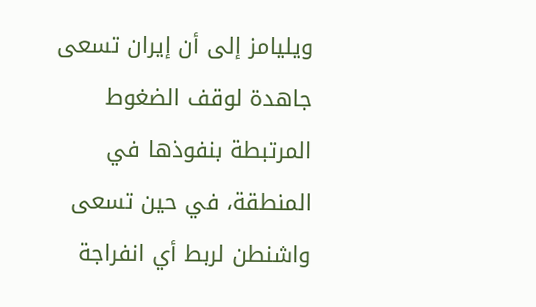ويليامز إلى أن إيران تسعى جاهدة لوقف الضغوط المرتبطة بنفوذها في المنطقة، في حين تسعى واشنطن لربط أي انفراجة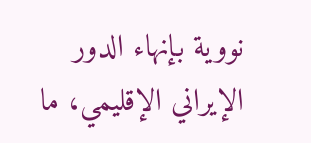نووية بإنهاء الدور الإيراني الإقليمي، ما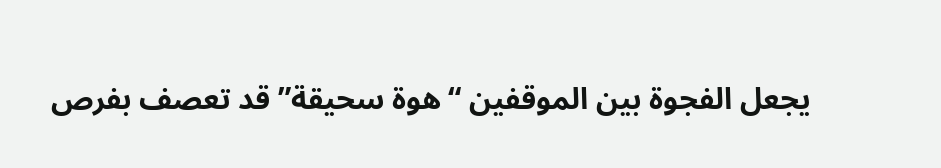يجعل الفجوة بين الموقفين “هوة سحيقة” قد تعصف بفرص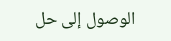الوصول إلى حل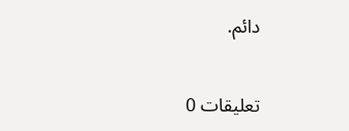دائم.


تعليقات 0